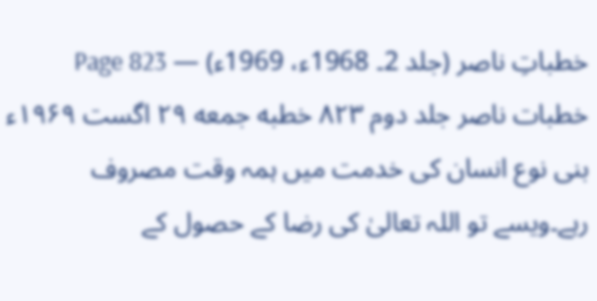خطباتِ ناصر (جلد 2۔ 1968ء، 1969ء) — Page 823
خطبات ناصر جلد دوم ۸۲۳ خطبه جمعه ۲۹ اگست ۱۹۶۹ء بنی نوع انسان کی خدمت میں ہمہ وقت مصروف رہے۔ویسے تو اللہ تعالیٰ کی رضا کے حصول کے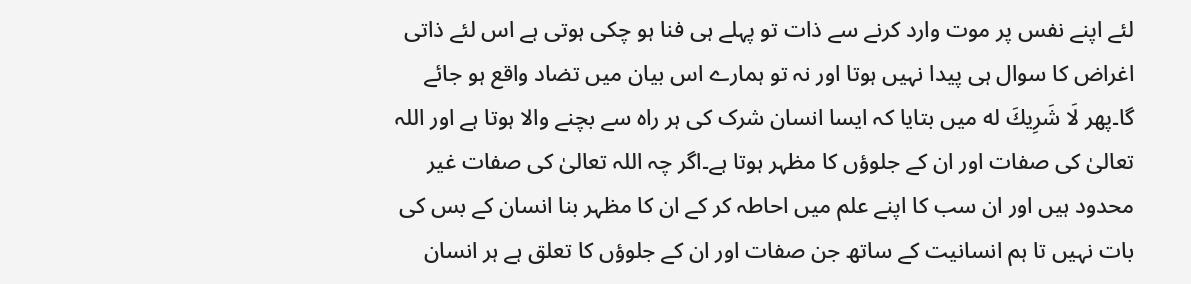لئے اپنے نفس پر موت وارد کرنے سے ذات تو پہلے ہی فنا ہو چکی ہوتی ہے اس لئے ذاتی اغراض کا سوال ہی پیدا نہیں ہوتا اور نہ تو ہمارے اس بیان میں تضاد واقع ہو جائے گا۔پھر لَا شَرِيكَ له میں بتایا کہ ایسا انسان شرک کی ہر راہ سے بچنے والا ہوتا ہے اور اللہ تعالیٰ کی صفات اور ان کے جلوؤں کا مظہر ہوتا ہے۔اگر چہ اللہ تعالیٰ کی صفات غیر محدود ہیں اور ان سب کا اپنے علم میں احاطہ کر کے ان کا مظہر بنا انسان کے بس کی بات نہیں تا ہم انسانیت کے ساتھ جن صفات اور ان کے جلوؤں کا تعلق ہے ہر انسان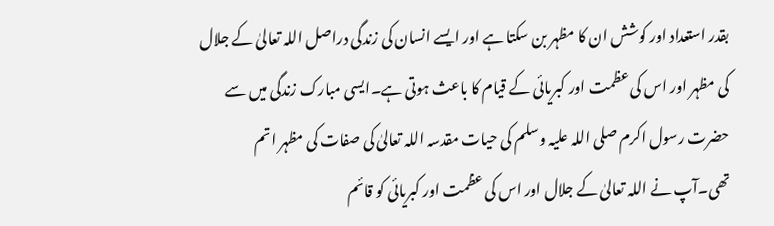بقدر استعداد اور کوشش ان کا مظہر بن سکتا ہے اور ایسے انسان کی زندگی دراصل اللہ تعالیٰ کے جلال کی مظہر اور اس کی عظمت اور کبریائی کے قیام کا باعث ہوتی ہے۔ایسی مبارک زندگی میں سے حضرت رسول اکرم صلی اللہ علیہ وسلم کی حیات مقدسہ اللہ تعالیٰ کی صفات کی مظہر اتم تھی۔آپ نے اللہ تعالیٰ کے جلال اور اس کی عظمت اور کبریائی کو قائم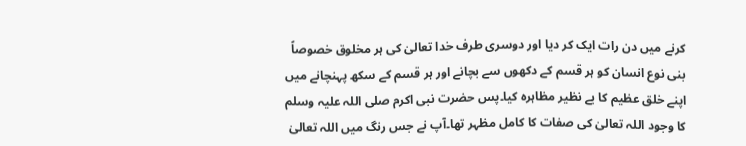کرنے میں دن رات ایک کر دیا اور دوسری طرف خدا تعالیٰ کی ہر مخلوق خصوصاً بنی نوع انسان کو ہر قسم کے دکھوں سے بچانے اور ہر قسم کے سکھ پہنچانے میں اپنے خلق عظیم کا بے نظیر مظاہرہ کیا۔پس حضرت نبی اکرم صلی اللہ علیہ وسلم کا وجود اللہ تعالیٰ کی صفات کا کامل مظہر تھا۔آپ نے جس رنگ میں اللہ تعالیٰ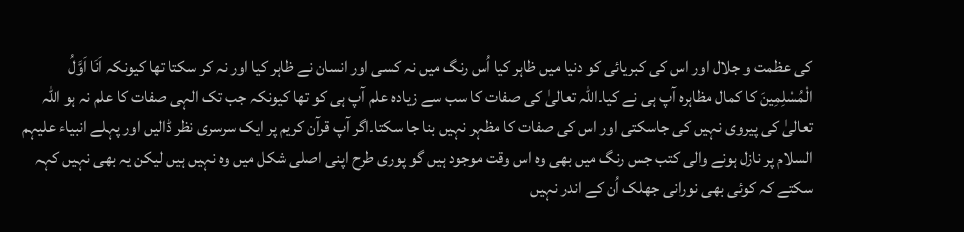کی عظمت و جلال اور اس کی کبریائی کو دنیا میں ظاہر کیا اُس رنگ میں نہ کسی اور انسان نے ظاہر کیا اور نہ کر سکتا تھا کیونکہ اَنَا اَوَّلُ الْمُسْلِمِینَ کا کمال مظاہرہ آپ ہی نے کیا۔اللہ تعالیٰ کی صفات کا سب سے زیادہ علم آپ ہی کو تھا کیونکہ جب تک الہی صفات کا علم نہ ہو اللہ تعالیٰ کی پیروی نہیں کی جاسکتی اور اس کی صفات کا مظہر نہیں بنا جا سکتا۔اگر آپ قرآن کریم پر ایک سرسری نظر ڈالیں اور پہلے انبیاء علیہم السلام پر نازل ہونے والی کتب جس رنگ میں بھی وہ اس وقت موجود ہیں گو پوری طرح اپنی اصلی شکل میں وہ نہیں ہیں لیکن یہ بھی نہیں کہہ سکتے کہ کوئی بھی نورانی جھلک اُن کے اندر نہیں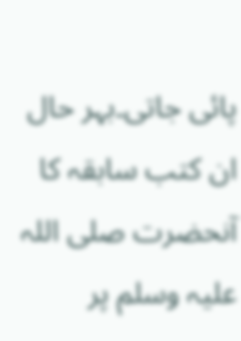پائی جاتی۔بہر حال ان کتب سابقہ کا آنحضرت صلی اللہ علیہ وسلم پر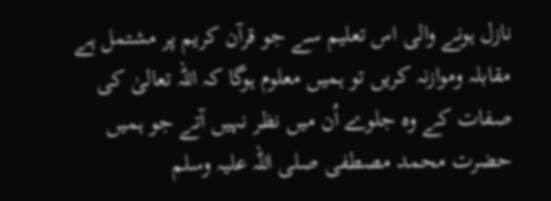نازل ہونے والی اس تعلیم سے جو قرآن کریم پر مشتمل ہے مقابلہ وموازنہ کریں تو ہمیں معلوم ہوگا کہ اللہ تعالیٰ کی صفات کے وہ جلوے اُن میں نظر نہیں آتے جو ہمیں حضرت محمد مصطفی صلی اللہ علیہ وسلم